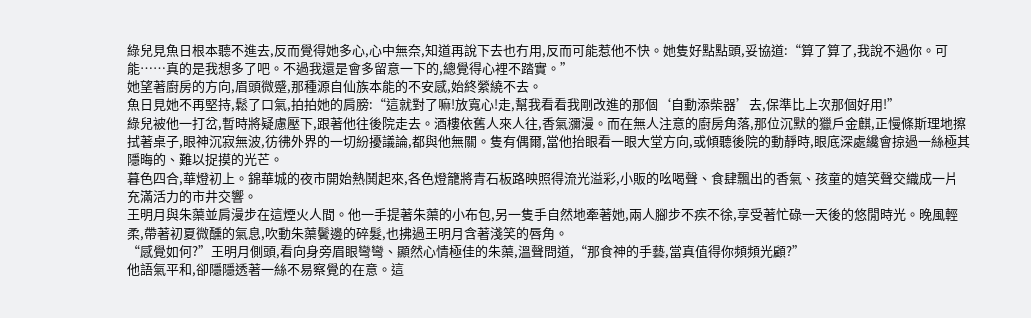綠兒見魚日根本聽不進去,反而覺得她多心,心中無奈,知道再說下去也冇用,反而可能惹他不快。她隻好點點頭,妥協道:“算了算了,我說不過你。可能……真的是我想多了吧。不過我還是會多留意一下的,總覺得心裡不踏實。”
她望著廚房的方向,眉頭微蹙,那種源自仙族本能的不安感,始終縈繞不去。
魚日見她不再堅持,鬆了口氣,拍拍她的肩膀:“這就對了嘛!放寬心!走,幫我看看我剛改進的那個‘自動添柴器’去,保準比上次那個好用!”
綠兒被他一打岔,暫時將疑慮壓下,跟著他往後院走去。酒樓依舊人來人往,香氣瀰漫。而在無人注意的廚房角落,那位沉默的獵戶金麒,正慢條斯理地擦拭著桌子,眼神沉寂無波,彷彿外界的一切紛擾議論,都與他無關。隻有偶爾,當他抬眼看一眼大堂方向,或傾聽後院的動靜時,眼底深處纔會掠過一絲極其隱晦的、難以捉摸的光芒。
暮色四合,華燈初上。錦華城的夜市開始熱鬨起來,各色燈籠將青石板路映照得流光溢彩,小販的吆喝聲、食肆飄出的香氣、孩童的嬉笑聲交織成一片充滿活力的市井交響。
王明月與朱蕖並肩漫步在這煙火人間。他一手提著朱蕖的小布包,另一隻手自然地牽著她,兩人腳步不疾不徐,享受著忙碌一天後的悠閒時光。晚風輕柔,帶著初夏微醺的氣息,吹動朱蕖鬢邊的碎髮,也拂過王明月含著淺笑的唇角。
“感覺如何?”王明月側頭,看向身旁眉眼彎彎、顯然心情極佳的朱蕖,溫聲問道,“那食神的手藝,當真值得你頻頻光顧?”
他語氣平和,卻隱隱透著一絲不易察覺的在意。這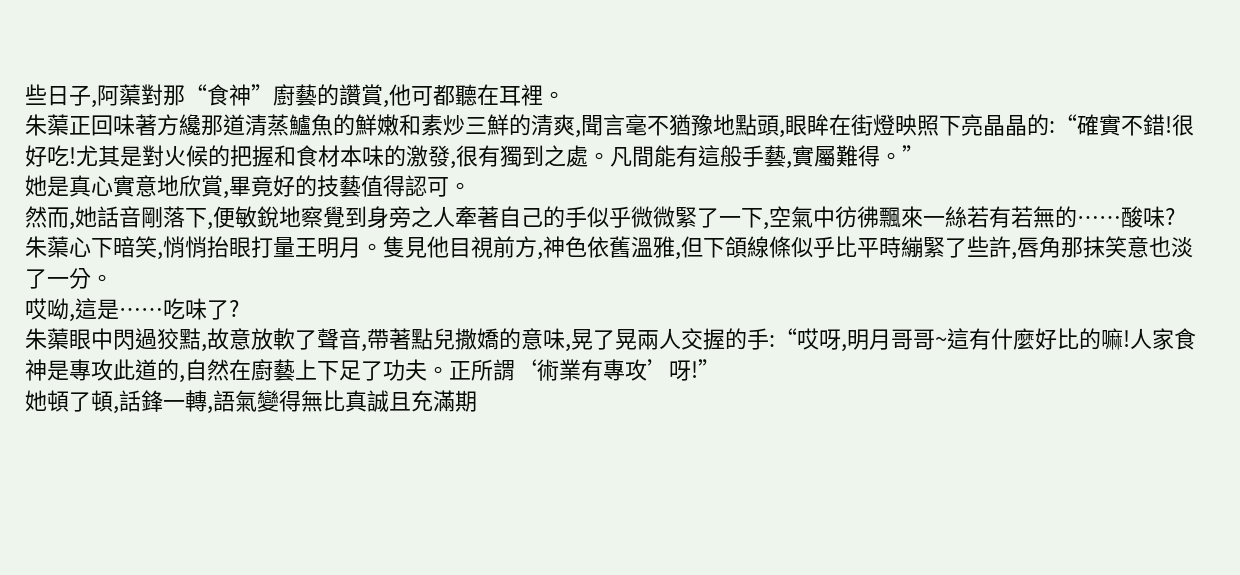些日子,阿蕖對那“食神”廚藝的讚賞,他可都聽在耳裡。
朱蕖正回味著方纔那道清蒸鱸魚的鮮嫩和素炒三鮮的清爽,聞言毫不猶豫地點頭,眼眸在街燈映照下亮晶晶的:“確實不錯!很好吃!尤其是對火候的把握和食材本味的激發,很有獨到之處。凡間能有這般手藝,實屬難得。”
她是真心實意地欣賞,畢竟好的技藝值得認可。
然而,她話音剛落下,便敏銳地察覺到身旁之人牽著自己的手似乎微微緊了一下,空氣中彷彿飄來一絲若有若無的……酸味?
朱蕖心下暗笑,悄悄抬眼打量王明月。隻見他目視前方,神色依舊溫雅,但下頜線條似乎比平時繃緊了些許,唇角那抹笑意也淡了一分。
哎呦,這是……吃味了?
朱蕖眼中閃過狡黠,故意放軟了聲音,帶著點兒撒嬌的意味,晃了晃兩人交握的手:“哎呀,明月哥哥~這有什麼好比的嘛!人家食神是專攻此道的,自然在廚藝上下足了功夫。正所謂‘術業有專攻’呀!”
她頓了頓,話鋒一轉,語氣變得無比真誠且充滿期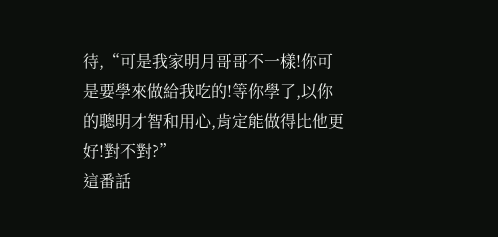待,“可是我家明月哥哥不一樣!你可是要學來做給我吃的!等你學了,以你的聰明才智和用心,肯定能做得比他更好!對不對?”
這番話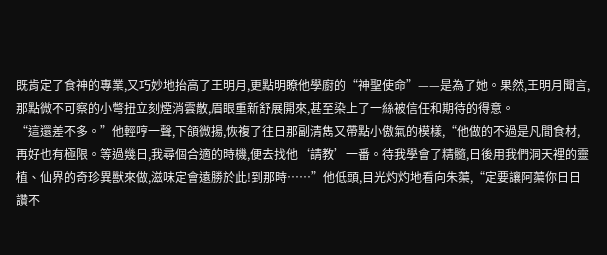既肯定了食神的專業,又巧妙地抬高了王明月,更點明瞭他學廚的“神聖使命”——是為了她。果然,王明月聞言,那點微不可察的小彆扭立刻煙消雲散,眉眼重新舒展開來,甚至染上了一絲被信任和期待的得意。
“這還差不多。”他輕哼一聲,下頜微揚,恢複了往日那副清雋又帶點小傲氣的模樣,“他做的不過是凡間食材,再好也有極限。等過幾日,我尋個合適的時機,便去找他‘請教’一番。待我學會了精髓,日後用我們洞天裡的靈植、仙界的奇珍異獸來做,滋味定會遠勝於此!到那時……”他低頭,目光灼灼地看向朱蕖,“定要讓阿蕖你日日讚不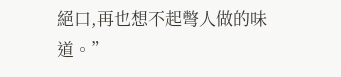絕口,再也想不起彆人做的味道。”